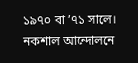১৯৭০ বা ’৭১ সালে। নকশাল আন্দোলনে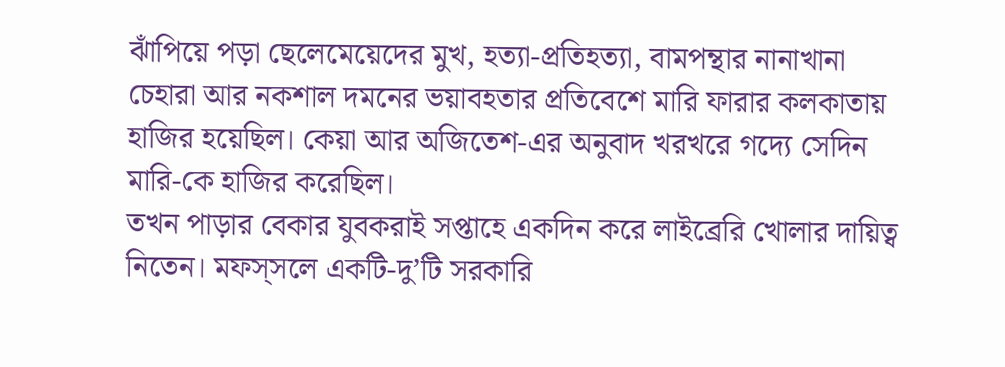ঝাঁপিয়ে পড়া ছেলেমেয়েদের মুখ, হত্যা-প্রতিহত্যা, বামপন্থার নানাখানা চেহারা আর নকশাল দমনের ভয়াবহতার প্রতিবেশে মারি ফারার কলকাতায় হাজির হয়েছিল। কেয়া আর অজিতেশ-এর অনুবাদ খরখরে গদ্যে সেদিন মারি-কে হাজির করেছিল।
তখন পাড়ার বেকার যুবকরাই সপ্তাহে একদিন করে লাইব্রেরি খোলার দায়িত্ব নিতেন। মফস্সলে একটি-দু’টি সরকারি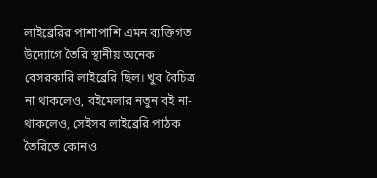লাইব্রেরির পাশাপাশি এমন ব্যক্তিগত উদ্যোগে তৈরি স্থানীয় অনেক বেসরকারি লাইব্রেরি ছিল। খুব বৈচিত্র না থাকলেও, বইমেলার নতুন বই না-থাকলেও, সেইসব লাইব্রেরি পাঠক তৈরিতে কোনও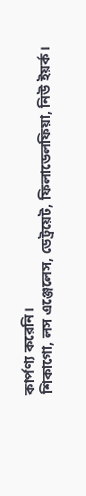কার্পণ্য করেনি।
শিকাগো, লস এঞ্জেলেস, ডেট্রয়েট, ফিলাডেলফিয়া, নিউ ইয়র্ক।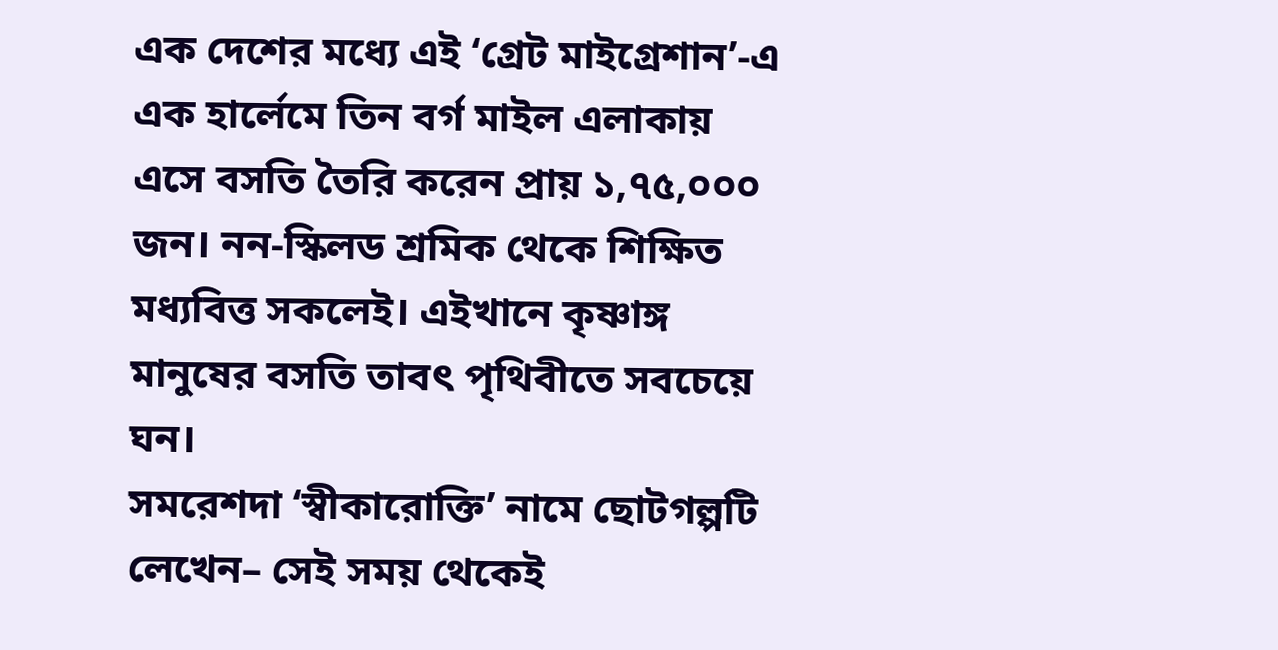এক দেশের মধ্যে এই ‘গ্রেট মাইগ্রেশান’-এ এক হার্লেমে তিন বর্গ মাইল এলাকায় এসে বসতি তৈরি করেন প্রায় ১,৭৫,০০০ জন। নন-স্কিলড শ্রমিক থেকে শিক্ষিত মধ্যবিত্ত সকলেই। এইখানে কৃষ্ণাঙ্গ মানুষের বসতি তাবৎ পৃথিবীতে সবচেয়ে ঘন।
সমরেশদা ‘স্বীকারোক্তি’ নামে ছোটগল্পটি লেখেন– সেই সময় থেকেই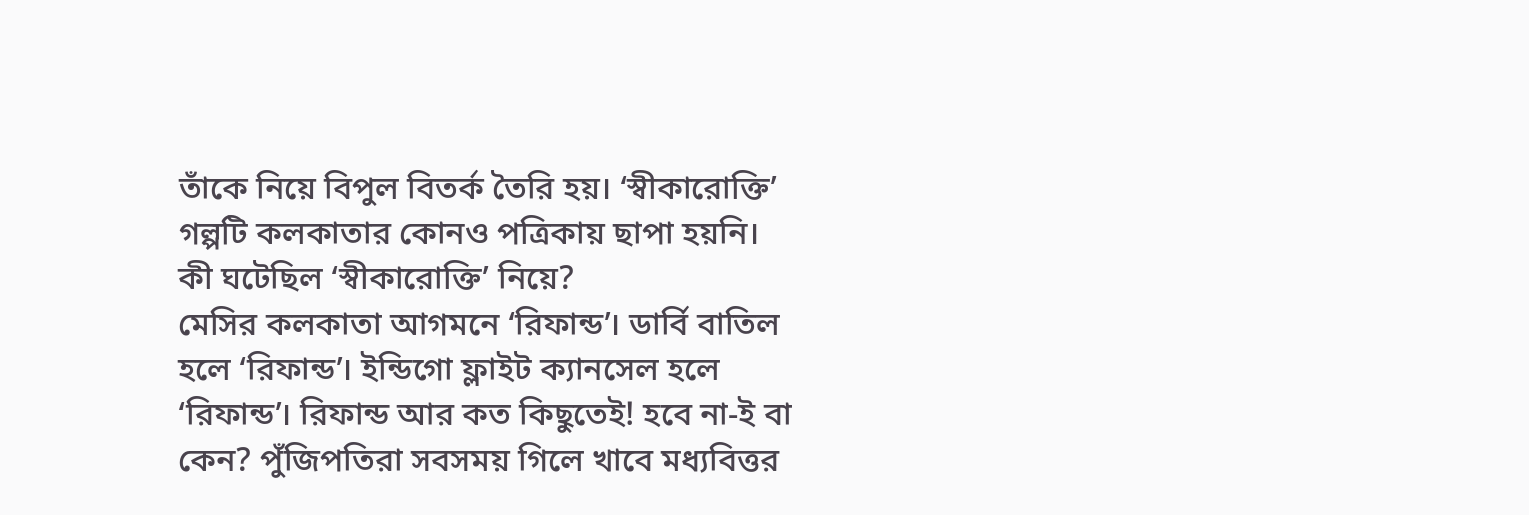তাঁকে নিয়ে বিপুল বিতর্ক তৈরি হয়। ‘স্বীকারোক্তি’ গল্পটি কলকাতার কোনও পত্রিকায় ছাপা হয়নি। কী ঘটেছিল ‘স্বীকারোক্তি’ নিয়ে?
মেসির কলকাতা আগমনে ‘রিফান্ড’। ডার্বি বাতিল হলে ‘রিফান্ড’। ইন্ডিগো ফ্লাইট ক্যানসেল হলে ‘রিফান্ড’। রিফান্ড আর কত কিছুতেই! হবে না-ই বা কেন? পুঁজিপতিরা সবসময় গিলে খাবে মধ্যবিত্তর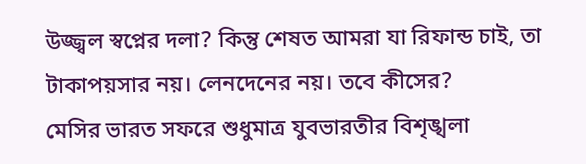উজ্জ্বল স্বপ্নের দলা? কিন্তু শেষত আমরা যা রিফান্ড চাই, তা টাকাপয়সার নয়। লেনদেনের নয়। তবে কীসের?
মেসির ভারত সফরে শুধুমাত্র যুবভারতীর বিশৃঙ্খলা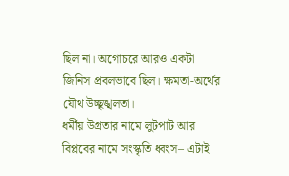ছিল না। অগোচরে আরও একটা জিনিস প্রবলভাবে ছিল। ক্ষমতা-অর্থের যৌথ উচ্ছৃঙ্খলতা।
ধর্মীয় উগ্রতার নামে লুটপাট আর বিপ্লবের নামে সংস্কৃতি ধ্বংস– এটাই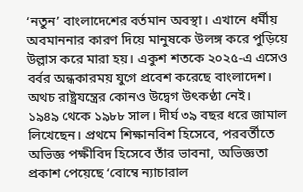‘নতুন’ বাংলাদেশের বর্তমান অবস্থা। এখানে ধর্মীয় অবমাননার কারণ দিয়ে মানুষকে উলঙ্গ করে পুড়িয়ে উল্লাস করে মারা হয়। একুশ শতকে ২০২৫-এ এসেও বর্বর অন্ধকারময় যুগে প্রবেশ করেছে বাংলাদেশ। অথচ রাষ্ট্রযন্ত্রের কোনও উদ্বেগ উৎকণ্ঠা নেই।
১৯৪৯ থেকে ১৯৮৮ সাল। দীর্ঘ ৩৯ বছর ধরে জামাল লিখেছেন। প্রথমে শিক্ষানবিশ হিসেবে, পরবর্তীতে অভিজ্ঞ পক্ষীবিদ হিসেবে তাঁর ভাবনা, অভিজ্ঞতা প্রকাশ পেয়েছে ‘বোম্বে ন্যাচারাল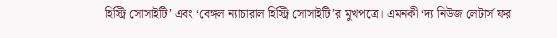হিস্ট্রি সোসাইটি’ এবং ‘বেঙ্গল ন্যাচারাল হিস্ট্রি সোসাইটি’র মুখপত্রে। এমনকী ‘দ্য নিউজ লেটার্স ফর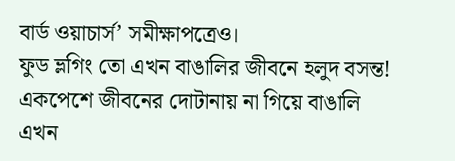বার্ড ওয়াচার্স’ সমীক্ষাপত্রেও।
ফুড ভ্লগিং তো এখন বাঙালির জীবনে হলুদ বসন্ত! একপেশে জীবনের দোটানায় না গিয়ে বাঙালি এখন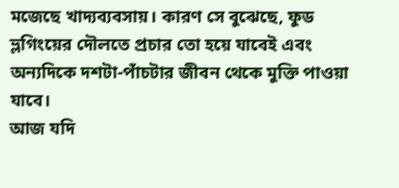মজেছে খাদ্যব্যবসায়। কারণ সে বুঝেছে, ফুড ভ্লগিংয়ের দৌলতে প্রচার তো হয়ে যাবেই এবং অন্যদিকে দশটা-পাঁচটার জীবন থেকে মুক্তি পাওয়া যাবে।
আজ যদি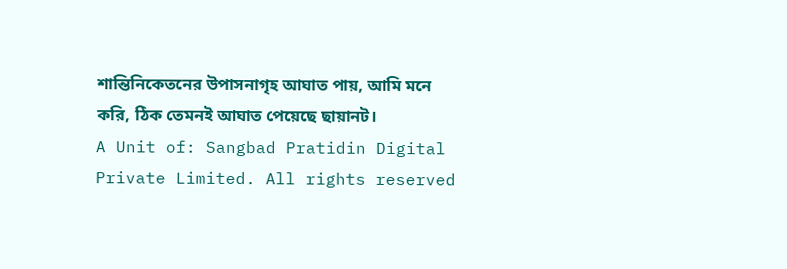শান্তিনিকেতনের উপাসনাগৃহ আঘাত পায়, আমি মনে করি, ঠিক তেমনই আঘাত পেয়েছে ছায়ানট।
A Unit of: Sangbad Pratidin Digital Private Limited. All rights reserved